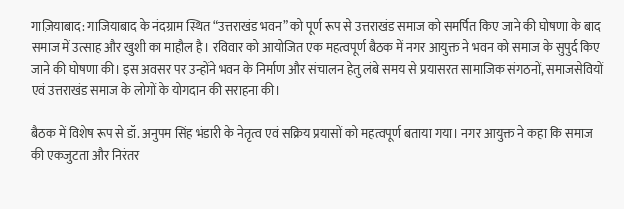गाज़ियाबाद: गाजियाबाद के नंदग्राम स्थित “उत्तराखंड भवन” को पूर्ण रूप से उत्तराखंड समाज को समर्पित किए जाने की घोषणा के बाद समाज में उत्साह और खुशी का माहौल है। रविवार को आयोजित एक महत्वपूर्ण बैठक में नगर आयुक्त ने भवन को समाज के सुपुर्द किए जाने की घोषणा की। इस अवसर पर उन्होंने भवन के निर्माण और संचालन हेतु लंबे समय से प्रयासरत सामाजिक संगठनों, समाजसेवियों एवं उत्तराखंड समाज के लोगों के योगदान की सराहना की।

बैठक में विशेष रूप से डॉ. अनुपम सिंह भंडारी के नेतृत्व एवं सक्रिय प्रयासों को महत्वपूर्ण बताया गया। नगर आयुक्त ने कहा कि समाज की एकजुटता और निरंतर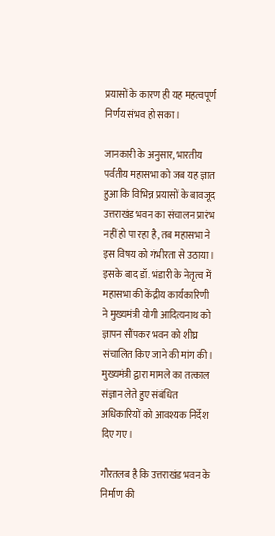प्रयासों के कारण ही यह महत्वपूर्ण निर्णय संभव हो सका।

जानकारी के अनुसार, भारतीय पर्वतीय महासभा को जब यह ज्ञात हुआ कि विभिन्न प्रयासों के बावजूद उत्तराखंड भवन का संचालन प्रारंभ नहीं हो पा रहा है, तब महासभा ने इस विषय को गंभीरता से उठाया। इसके बाद डॉ. भंडारी के नेतृत्व में महासभा की केंद्रीय कार्यकारिणी ने मुख्यमंत्री योगी आदित्यनाथ को ज्ञापन सौंपकर भवन को शीघ्र संचालित किए जाने की मांग की। मुख्यमंत्री द्वारा मामले का तत्काल संज्ञान लेते हुए संबंधित अधिकारियों को आवश्यक निर्देश दिए गए।

गौरतलब है कि उत्तराखंड भवन के निर्माण की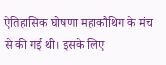ऐतिहासिक घोषणा महाकौथिग के मंच से की गई थी। इसके लिए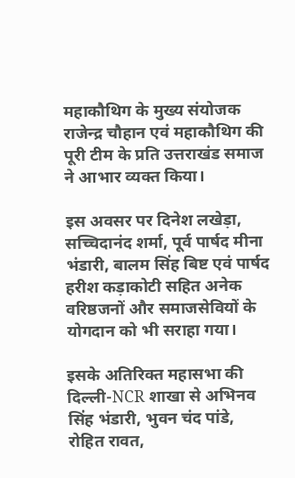महाकौथिग के मुख्य संयोजक राजेन्द्र चौहान एवं महाकौथिग की पूरी टीम के प्रति उत्तराखंड समाज ने आभार व्यक्त किया।

इस अवसर पर दिनेश लखेड़ा, सच्चिदानंद शर्मा, पूर्व पार्षद मीना भंडारी, बालम सिंह बिष्ट एवं पार्षद हरीश कड़ाकोटी सहित अनेक वरिष्ठजनों और समाजसेवियों के योगदान को भी सराहा गया।

इसके अतिरिक्त महासभा की दिल्ली-NCR शाखा से अभिनव सिंह भंडारी, भुवन चंद पांडे, रोहित रावत,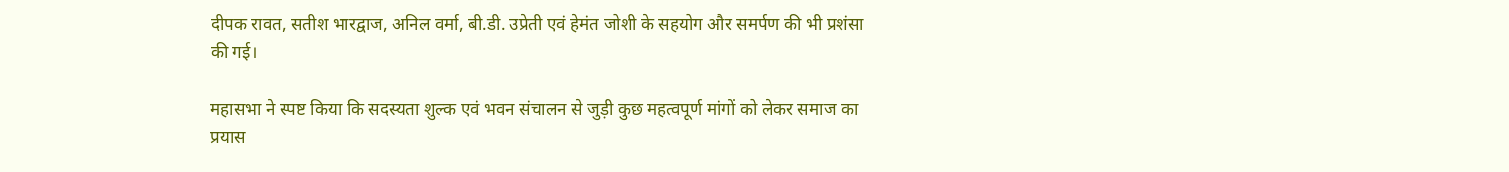दीपक रावत, सतीश भारद्वाज, अनिल वर्मा, बी.डी. उप्रेती एवं हेमंत जोशी के सहयोग और समर्पण की भी प्रशंसा की गई।

महासभा ने स्पष्ट किया कि सदस्यता शुल्क एवं भवन संचालन से जुड़ी कुछ महत्वपूर्ण मांगों को लेकर समाज का प्रयास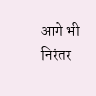आगे भी निरंतर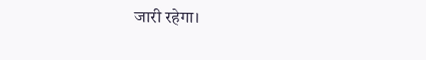जारी रहेगा।